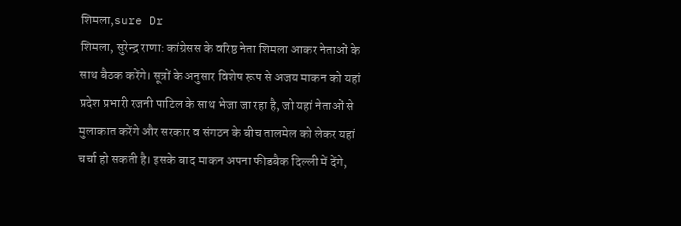शिमला,sure Dr
शिमला, सुरेन्द्र राणा: कांग्रेसस के वरिष्ठ नेता शिमला आकर नेताओं के साथ बैठक करेंगे। सूत्रों के अनुसार विशेष रूप से अजय माकन को यहां प्रदेश प्रभारी रजनी पाटिल के साथ भेजा जा रहा है, जो यहां नेताओं से मुलाकात करेंगे और सरकार व संगठन के बीच तालमेल को लेकर यहां चर्चा हो सकती है। इसके बाद माकन अपना फीडबैक दिल्ली में देंगे,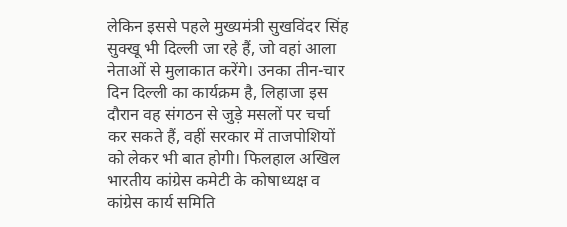लेकिन इससे पहले मुख्यमंत्री सुखविंदर सिंह सुक्खू भी दिल्ली जा रहे हैं, जो वहां आला नेताओं से मुलाकात करेंगे। उनका तीन-चार दिन दिल्ली का कार्यक्रम है, लिहाजा इस दौरान वह संगठन से जुड़े मसलों पर चर्चा कर सकते हैं, वहीं सरकार में ताजपोशियों को लेकर भी बात होगी। फिलहाल अखिल भारतीय कांग्रेस कमेटी के कोषाध्यक्ष व कांग्रेस कार्य समिति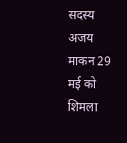सदस्य अजय माकन 29 मई को शिमला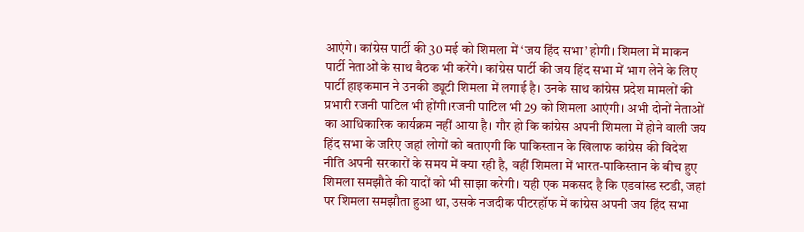आएंगे। कांग्रेस पार्टी की 30 मई को शिमला में ‘जय हिंद सभा’ होगी। शिमला में माकन पार्टी नेताओं के साथ बैठक भी करेंगे। कांग्रेस पार्टी की जय हिंद सभा में भाग लेने के लिए पार्टी हाइकमान ने उनकी ड्यूटी शिमला में लगाई है। उनके साथ कांग्रेस प्रदेश मामलों की प्रभारी रजनी पाटिल भी होंगी।रजनी पाटिल भी 29 को शिमला आएंगी। अभी दोनों नेताओं का आधिकारिक कार्यक्रम नहीं आया है। गौर हो कि कांग्रेस अपनी शिमला में होने वाली जय हिंद सभा के जरिए जहां लोगों को बताएगी कि पाकिस्तान के खिलाफ कांग्रेस की विदेश नीति अपनी सरकारों के समय में क्या रही है, वहीं शिमला में भारत-पाकिस्तान के बीच हुए शिमला समझौते की यादों को भी साझा करेगी। यही एक मकसद है कि एडवांस्ड स्टडी, जहां पर शिमला समझौता हुआ था, उसके नजदीक पीटरहॉफ में कांग्रेस अपनी जय हिंद सभा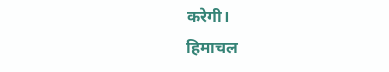करेगी।
हिमाचल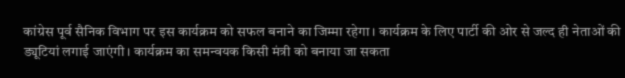कांग्रेस पूर्व सैनिक विभाग पर इस कार्यक्रम को सफल बनाने का जिम्मा रहेगा। कार्यक्रम के लिए पार्टी की ओर से जल्द ही नेताओं की ड्यूटियां लगाई जाएंगी। कार्यक्रम का समन्वयक किसी मंत्री को बनाया जा सकता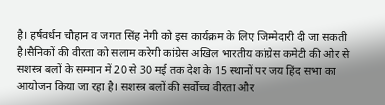है। हर्षवर्धन चौहान व जगत सिंह नेगी को इस कार्यक्रम के लिए जिम्मेदारी दी जा सकती है।सैनिकों की वीरता को सलाम करेगी कांग्रेस अखिल भारतीय कांग्रेस कमेटी की ओर से सशस्त्र बलों के सम्मान में 20 से 30 मई तक देश के 15 स्थानों पर जय हिंद सभा का आयोजन किया जा रहा है। सशस्त्र बलों की सर्वोच्च वीरता और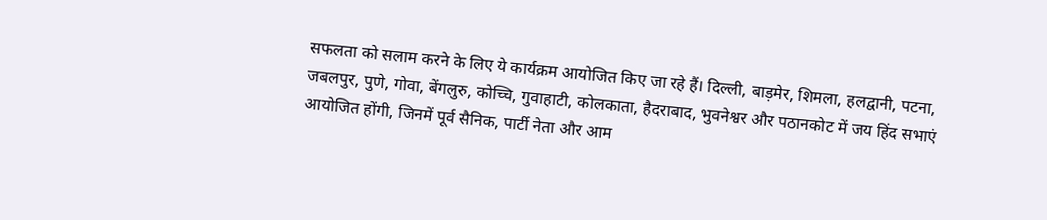सफलता को सलाम करने के लिए ये कार्यक्रम आयोजित किए जा रहे हैं। दिल्ली, बाड़मेर, शिमला, हलद्वानी, पटना, जबलपुर, पुणे, गोवा, बेंगलुरु, कोच्चि, गुवाहाटी, कोलकाता, हैदराबाद, भुवनेश्वर और पठानकोट में जय हिंद सभाएं आयोजित होंगी, जिनमें पूर्व सैनिक, पार्टी नेता और आम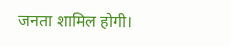जनता शामिल होगी।